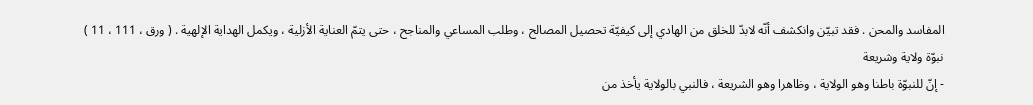المفاسد والمحن . فقد تبيّن وانكشف أنّه لابدّ للخلق من الهادي إلى كيفيّة تحصيل المصالح ، وطلب المساعي والمناجح ، حتى يتمّ العناية الأزلية ، ويكمل الهداية الإلهية . ( ورق ، 111 ، 11 )
نبوّة ولاية وشريعة
- إنّ للنبوّة باطنا وهو الولاية ، وظاهرا وهو الشريعة ، فالنبي بالولاية يأخذ من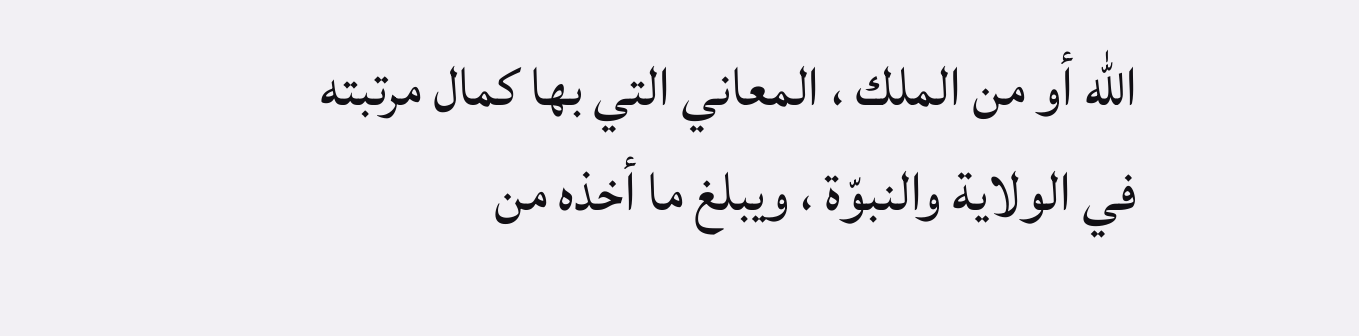اللّه أو من الملك ، المعاني التي بها كمال مرتبته في الولاية والنبوّة ، ويبلغ ما أخذه من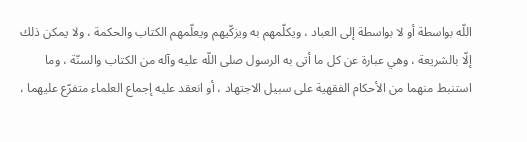اللّه بواسطة أو لا بواسطة إلى العباد ، ويكلّمهم به ويزكّيهم ويعلّمهم الكتاب والحكمة ، ولا يمكن ذلك إلّا بالشريعة ، وهي عبارة عن كل ما أتى به الرسول صلى اللّه عليه وآله من الكتاب والسنّة ، وما استنبط منهما من الأحكام الفقهية على سبيل الاجتهاد ، أو انعقد عليه إجماع العلماء متفرّع عليهما ،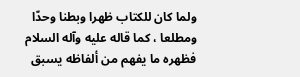ولما كان للكتاب ظهرا وبطنا وحدّا ومطلعا ، كما قاله عليه وآله السلام فظهره ما يفهم من ألفاظه يسبق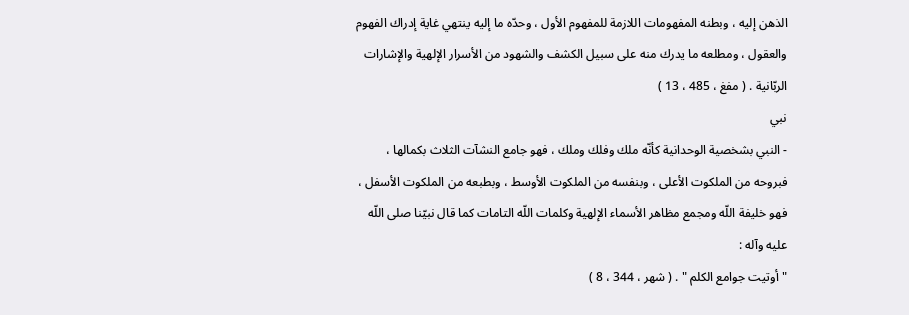الذهن إليه ، وبطنه المفهومات اللازمة للمفهوم الأول ، وحدّه ما إليه ينتهي غاية إدراك الفهوم والعقول ، ومطلعه ما يدرك منه على سبيل الكشف والشهود من الأسرار الإلهية والإشارات الربّانية . ( مفغ ، 485 ، 13 )
نبي
- النبي بشخصية الوحدانية كأنّه ملك وفلك وملك ، فهو جامع النشآت الثلاث بكمالها ، فبروحه من الملكوت الأعلى ، وبنفسه من الملكوت الأوسط ، وبطبعه من الملكوت الأسفل ، فهو خليفة اللّه ومجمع مظاهر الأسماء الإلهية وكلمات اللّه التامات كما قال نبيّنا صلى اللّه عليه وآله :
" أوتيت جوامع الكلم " . ( شهر ، 344 ، 8 )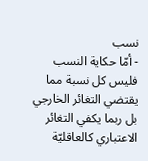نسب
- أمّا حكاية النسب فليس كل نسبة مما يقتضي التغائر الخارجي بل ربما يكفي التغائر الاعتباري كالعاقليّة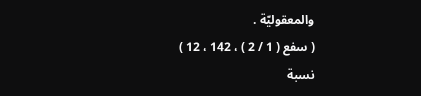والمعقوليّة .
( سفع ( 1 / 2 ) ، 142 ، 12 )
نسبة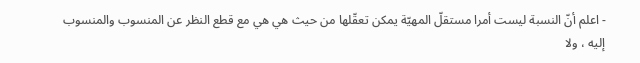- اعلم أنّ النسبة ليست أمرا مستقلّ المهيّة يمكن تعقّلها من حيث هي هي مع قطع النظر عن المنسوب والمنسوب إليه ، ولا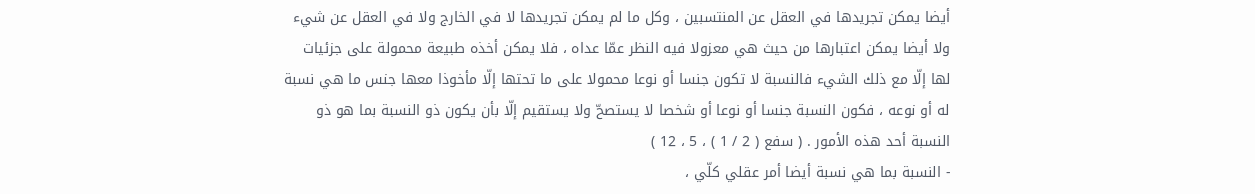أيضا يمكن تجريدها في العقل عن المنتسبين ، وكل ما لم يمكن تجريدها لا في الخارج ولا في العقل عن شيء ولا أيضا يمكن اعتبارها من حيث هي معزولا فيه النظر عمّا عداه ، فلا يمكن أخذه طبيعة محمولة على جزئيات لها إلّا مع ذلك الشيء فالنسبة لا تكون جنسا أو نوعا محمولا على ما تحتها إلّا مأخوذا معها جنس ما هي نسبة له أو نوعه ، فكون النسبة جنسا أو نوعا أو شخصا لا يستصحّ ولا يستقيم إلّا بأن يكون ذو النسبة بما هو ذو النسبة أحد هذه الأمور . ( سفع ( 2 / 1 ) ، 5 ، 12 )
- النسبة بما هي نسبة أيضا أمر عقلي كلّي ،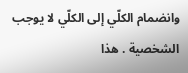وانضمام الكلّي إلى الكلّي لا يوجب الشخصية . هذا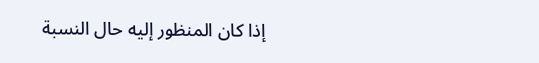إذا كان المنظور إليه حال النسبة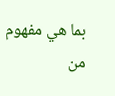بما هي مفهوم من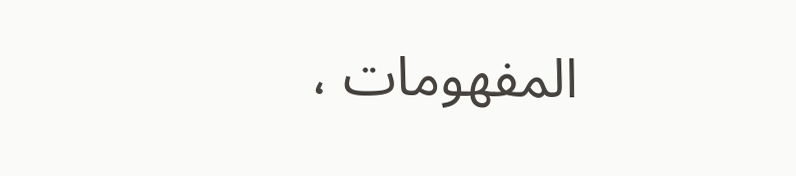المفهومات ،